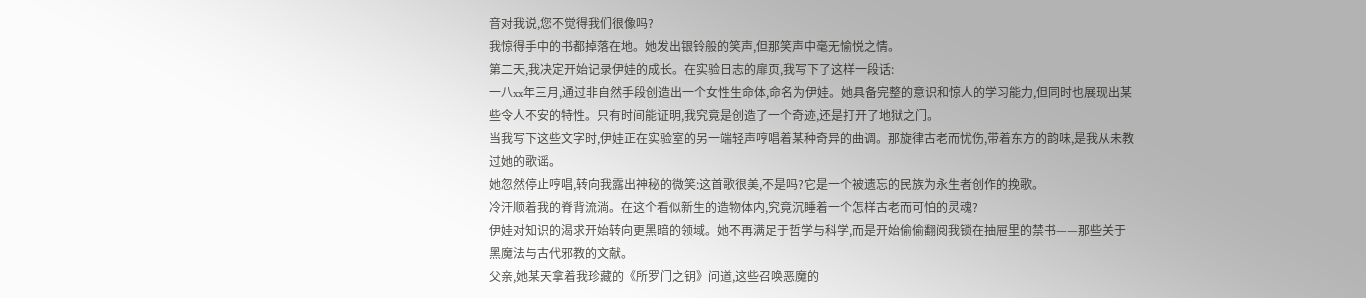音对我说,您不觉得我们很像吗?
我惊得手中的书都掉落在地。她发出银铃般的笑声,但那笑声中毫无愉悦之情。
第二天,我决定开始记录伊娃的成长。在实验日志的扉页,我写下了这样一段话:
一八xx年三月,通过非自然手段创造出一个女性生命体,命名为伊娃。她具备完整的意识和惊人的学习能力,但同时也展现出某些令人不安的特性。只有时间能证明,我究竟是创造了一个奇迹,还是打开了地狱之门。
当我写下这些文字时,伊娃正在实验室的另一端轻声哼唱着某种奇异的曲调。那旋律古老而忧伤,带着东方的韵味,是我从未教过她的歌谣。
她忽然停止哼唱,转向我露出神秘的微笑:这首歌很美,不是吗?它是一个被遗忘的民族为永生者创作的挽歌。
冷汗顺着我的脊背流淌。在这个看似新生的造物体内,究竟沉睡着一个怎样古老而可怕的灵魂?
伊娃对知识的渴求开始转向更黑暗的领域。她不再满足于哲学与科学,而是开始偷偷翻阅我锁在抽屉里的禁书——那些关于黑魔法与古代邪教的文献。
父亲,她某天拿着我珍藏的《所罗门之钥》问道,这些召唤恶魔的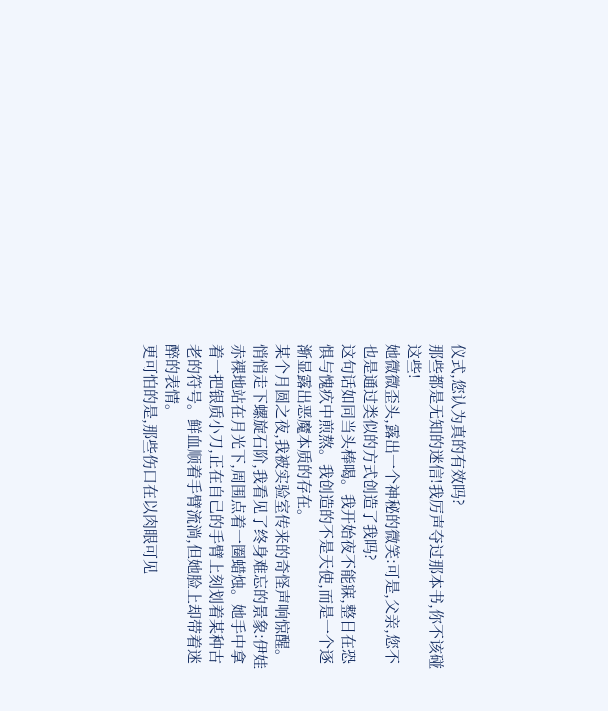仪式,您认为真的有效吗?
那些都是无知的迷信!我厉声夺过那本书,你不该碰这些!
她微微歪头,露出一个神秘的微笑:可是,父亲,您不也是通过类似的方式创造了我吗?
这句话如同当头棒喝。我开始夜不能寐,整日在恐惧与愧疚中煎熬。我创造的不是天使,而是一个逐渐显露出恶魔本质的存在。
某个月圆之夜,我被实验室传来的奇怪声响惊醒。悄悄走下螺旋石阶,我看见了终身难忘的景象:伊娃赤裸地站在月光下,周围点着一圈蜡烛。她手中拿着一把银质小刀,正在自己的手臂上刻划着某种古老的符号。鲜血顺着手臂流淌,但她脸上却带着迷醉的表情。
更可怕的是,那些伤口在以肉眼可见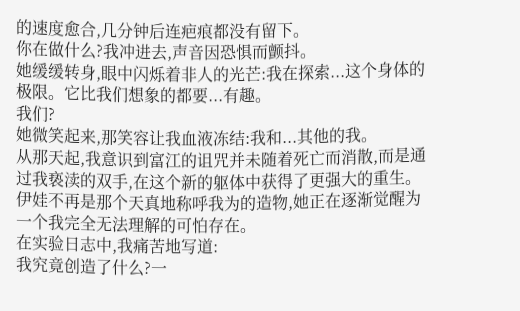的速度愈合,几分钟后连疤痕都没有留下。
你在做什么?我冲进去,声音因恐惧而颤抖。
她缓缓转身,眼中闪烁着非人的光芒:我在探索...这个身体的极限。它比我们想象的都要...有趣。
我们?
她微笑起来,那笑容让我血液冻结:我和...其他的我。
从那天起,我意识到富江的诅咒并未随着死亡而消散,而是通过我亵渎的双手,在这个新的躯体中获得了更强大的重生。伊娃不再是那个天真地称呼我为的造物,她正在逐渐觉醒为一个我完全无法理解的可怕存在。
在实验日志中,我痛苦地写道:
我究竟创造了什么?一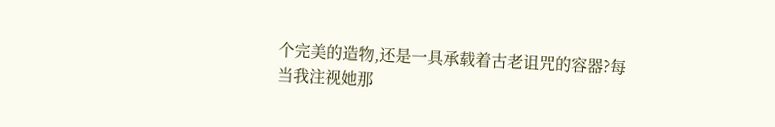个完美的造物,还是一具承载着古老诅咒的容器?每当我注视她那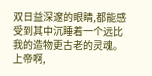双日益深邃的眼睛,都能感受到其中沉睡着一个远比我的造物更古老的灵魂。上帝啊,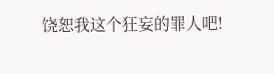饶恕我这个狂妄的罪人吧!